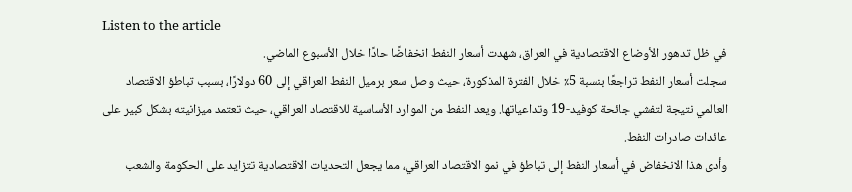Listen to the article
في ظل تدهور الأوضاع الاقتصادية في العراق، شهدت أسعار النفط انخفاضًا حادًا خلال الأسبوع الماضي.
سجلت أسعار النفط تراجعًا بنسبة 5٪ خلال الفترة المذكورة، حيث وصل سعر برميل النفط العراقي إلى 60 دولارًا، بسبب تباطؤ الاقتصاد العالمي نتيجة لتفشي جائحة كوفيد-19 وتداعياتها. ويعد النفط من الموارد الأساسية للاقتصاد العراقي، حيث تعتمد ميزانيته بشكل كبير على عائدات صادرات النفط.
وأدى هذا الانخفاض في أسعار النفط إلى تباطؤ في نمو الاقتصاد العراقي، مما يجعل التحديات الاقتصادية تتزايد على الحكومة والشعب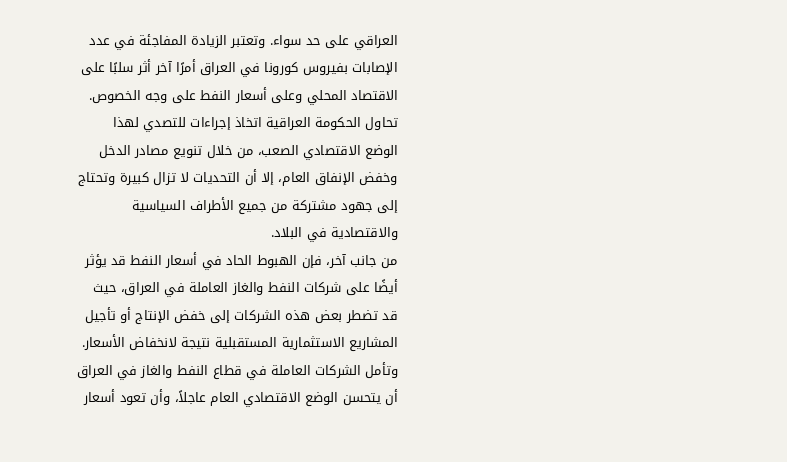العراقي على حد سواء. وتعتبر الزيادة المفاجئة في عدد الإصابات بفيروس كورونا في العراق أمرًا آخر أثر سلبًا على الاقتصاد المحلي وعلى أسعار النفط على وجه الخصوص.
تحاول الحكومة العراقية اتخاذ إجراءات للتصدي لهذا الوضع الاقتصادي الصعب، من خلال تنويع مصادر الدخل وخفض الإنفاق العام، إلا أن التحديات لا تزال كبيرة وتحتاج إلى جهود مشتركة من جميع الأطراف السياسية والاقتصادية في البلاد.
من جانب آخر، فإن الهبوط الحاد في أسعار النفط قد يؤثر أيضًا على شركات النفط والغاز العاملة في العراق، حيث قد تضطر بعض هذه الشركات إلى خفض الإنتاج أو تأجيل المشاريع الاستثمارية المستقبلية نتيجة لانخفاض الأسعار.
وتأمل الشركات العاملة في قطاع النفط والغاز في العراق أن يتحسن الوضع الاقتصادي العام عاجلاً، وأن تعود أسعار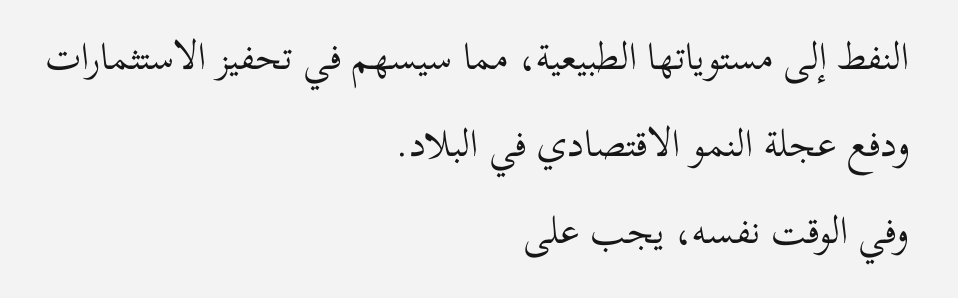النفط إلى مستوياتها الطبيعية، مما سيسهم في تحفيز الاستثمارات ودفع عجلة النمو الاقتصادي في البلاد.
وفي الوقت نفسه، يجب على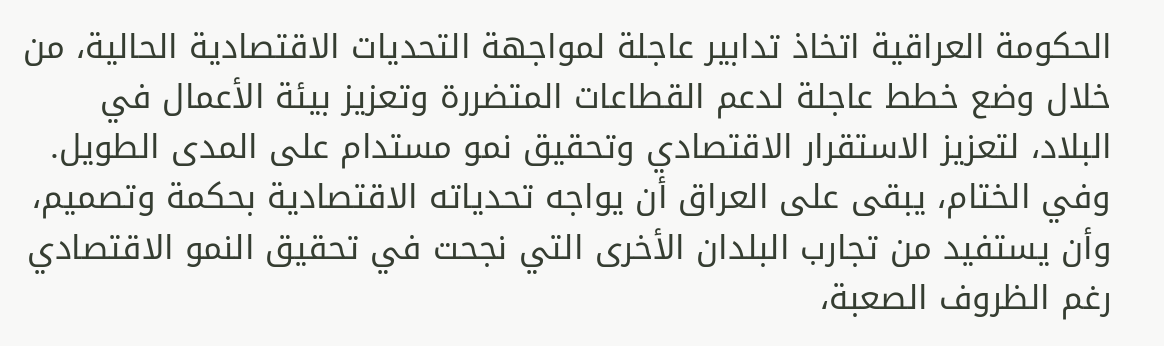الحكومة العراقية اتخاذ تدابير عاجلة لمواجهة التحديات الاقتصادية الحالية، من خلال وضع خطط عاجلة لدعم القطاعات المتضررة وتعزيز بيئة الأعمال في البلاد، لتعزيز الاستقرار الاقتصادي وتحقيق نمو مستدام على المدى الطويل.
وفي الختام، يبقى على العراق أن يواجه تحدياته الاقتصادية بحكمة وتصميم، وأن يستفيد من تجارب البلدان الأخرى التي نجحت في تحقيق النمو الاقتصادي رغم الظروف الصعبة،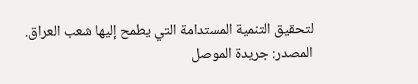لتحقيق التنمية المستدامة التي يطمح إليها شعب العراق.
المصدر: جريدة الموصل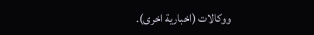ووكالات (اخبارية اخرى).